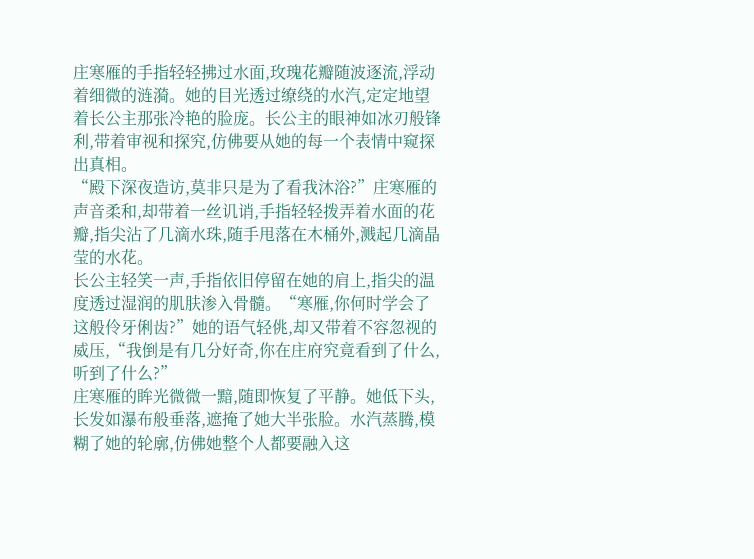庄寒雁的手指轻轻拂过水面,玫瑰花瓣随波逐流,浮动着细微的涟漪。她的目光透过缭绕的水汽,定定地望着长公主那张冷艳的脸庞。长公主的眼神如冰刃般锋利,带着审视和探究,仿佛要从她的每一个表情中窥探出真相。
“殿下深夜造访,莫非只是为了看我沐浴?”庄寒雁的声音柔和,却带着一丝讥诮,手指轻轻拨弄着水面的花瓣,指尖沾了几滴水珠,随手甩落在木桶外,溅起几滴晶莹的水花。
长公主轻笑一声,手指依旧停留在她的肩上,指尖的温度透过湿润的肌肤渗入骨髓。“寒雁,你何时学会了这般伶牙俐齿?”她的语气轻佻,却又带着不容忽视的威压,“我倒是有几分好奇,你在庄府究竟看到了什么,听到了什么?”
庄寒雁的眸光微微一黯,随即恢复了平静。她低下头,长发如瀑布般垂落,遮掩了她大半张脸。水汽蒸腾,模糊了她的轮廓,仿佛她整个人都要融入这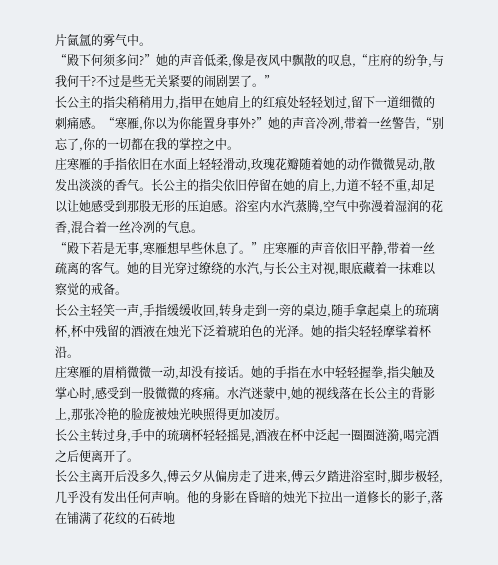片氤氲的雾气中。
“殿下何须多问?”她的声音低柔,像是夜风中飘散的叹息,“庄府的纷争,与我何干?不过是些无关紧要的闹剧罢了。”
长公主的指尖稍稍用力,指甲在她肩上的红痕处轻轻划过,留下一道细微的刺痛感。“寒雁,你以为你能置身事外?”她的声音冷冽,带着一丝警告,“别忘了,你的一切都在我的掌控之中。
庄寒雁的手指依旧在水面上轻轻滑动,玫瑰花瓣随着她的动作微微晃动,散发出淡淡的香气。长公主的指尖依旧停留在她的肩上,力道不轻不重,却足以让她感受到那股无形的压迫感。浴室内水汽蒸腾,空气中弥漫着湿润的花香,混合着一丝冷冽的气息。
“殿下若是无事,寒雁想早些休息了。”庄寒雁的声音依旧平静,带着一丝疏离的客气。她的目光穿过缭绕的水汽,与长公主对视,眼底藏着一抹难以察觉的戒备。
长公主轻笑一声,手指缓缓收回,转身走到一旁的桌边,随手拿起桌上的琉璃杯,杯中残留的酒液在烛光下泛着琥珀色的光泽。她的指尖轻轻摩挲着杯沿。
庄寒雁的眉梢微微一动,却没有接话。她的手指在水中轻轻握拳,指尖触及掌心时,感受到一股微微的疼痛。水汽迷蒙中,她的视线落在长公主的背影上,那张冷艳的脸庞被烛光映照得更加凌厉。
长公主转过身,手中的琉璃杯轻轻摇晃,酒液在杯中泛起一圈圈涟漪,喝完酒之后便离开了。
长公主离开后没多久,傅云夕从偏房走了进来,傅云夕踏进浴室时,脚步极轻,几乎没有发出任何声响。他的身影在昏暗的烛光下拉出一道修长的影子,落在铺满了花纹的石砖地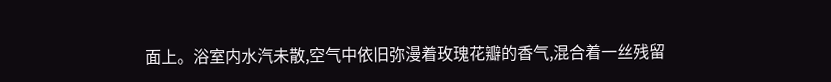面上。浴室内水汽未散,空气中依旧弥漫着玫瑰花瓣的香气,混合着一丝残留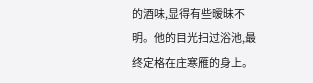的酒味,显得有些暧昧不明。他的目光扫过浴池,最终定格在庄寒雁的身上。